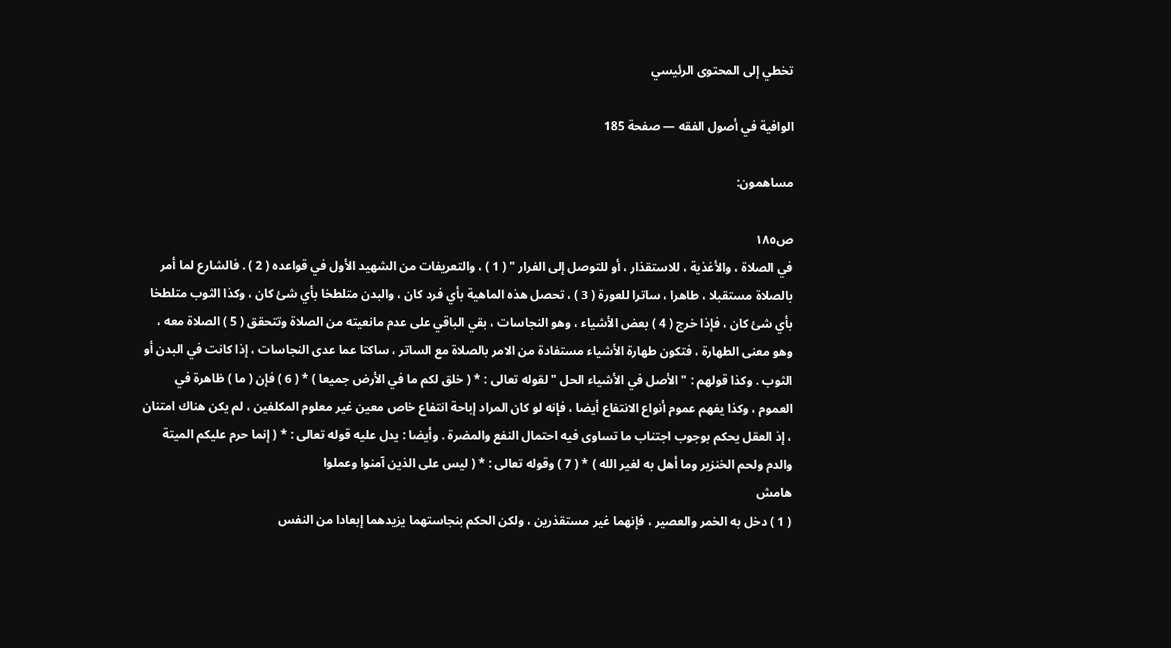تخطي إلى المحتوى الرئيسي

الوافية في أصول الفقه — صفحة 185

مساهمون:

ص١٨٥
في الصلاة ، والأغذية ، للاستقذار ، أو للتوصل إلى الفرار " ( 1 ) ، والتعريفات من الشهيد الأول في قواعده ( 2 ) . فالشارع لما أمر بالصلاة مستقبلا ، طاهرا ، ساترا للعورة ( 3 ) ، تحصل هذه الماهية بأي فرد كان ، والبدن متلطخا بأي شئ كان ، وكذا الثوب متلطخا بأي شئ كان ، فإذا خرج ( 4 ) بعض الأشياء ، وهو النجاسات ، بقي الباقي على عدم مانعيته من الصلاة وتتحقق ( 5 ) الصلاة معه ، وهو معنى الطهارة ، فتكون طهارة الأشياء مستفادة من الامر بالصلاة مع الساتر ، ساكتا عما عدى النجاسات ، إذا كانت في البدن أو الثوب . وكذا قولهم : " الأصل في الأشياء الحل " لقوله تعالى : * ( خلق لكم ما في الأرض جميعا ) * ( 6 ) فإن ( ما ) ظاهرة في العموم ، وكذا يفهم عموم أنواع الانتفاع أيضا ، فإنه لو كان المراد إباحة انتفاع خاص معين غير معلوم المكلفين ، لم يكن هناك امتنان ، إذ العقل يحكم بوجوب اجتناب ما تساوى فيه احتمال النفع والمضرة . وأيضا : يدل عليه قوله تعالى : * ( إنما حرم عليكم الميتة والدم ولحم الخنزير وما أهل به لغير الله ) * ( 7 ) وقوله تعالى : * ( ليس على الذين آمنوا وعملوا
هامش
( 1 ) دخل به الخمر والعصير ، فإنهما غير مستقذرين ، ولكن الحكم بنجاستهما يزيدهما إبعادا من النفس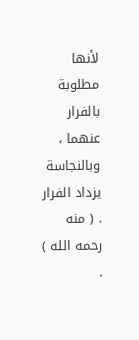لأنها مطلوبة بالفرار عنهما ، وبالنجاسة يزداد الفرار . ( منه رحمه الله ) .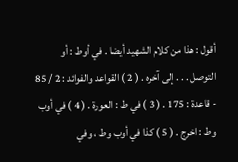أقول : هذا من كلام الشهيد أيضا . في أوط : أو التوصل . . . إلى آخره . ( 2 ) القواعد والفوائد : 2 / 85 - قاعدة : 175 . ( 3 ) في ط : العورة . ( 4 ) في أوب وط : اخرج . ( 5 ) كذا في أوب وط ، وفي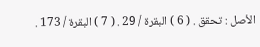الأصل : تحقق . ( 6 ) البقرة / 29 . ( 7 ) البقرة / 173 .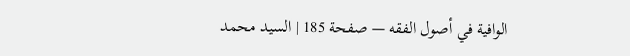الوافية في أصول الفقه — صفحة 185 | السيد محمد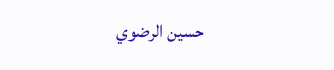حسين الرضوي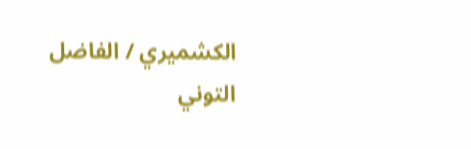الكشميري / الفاضل التوني